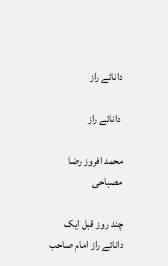دانائے راز

 دانائے راز

محمد افروز رضا مصباحی

چند روز قبل ایک دانائے راز امام صاحب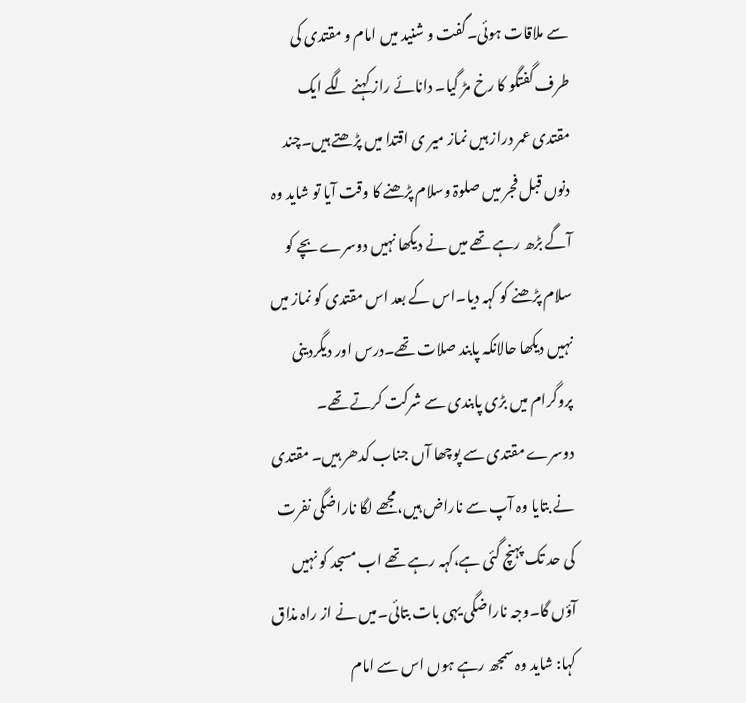سے ملاقات ہوئی۔گفت و شنید میں امام و مقتدی کی طرف گفتگو کا رخ مڑ گیا۔ دانائے راز کہنے لگے ایک مقتدی عمر دراز ہیں نماز میر ی اقتدا میں پڑھتے ہیں۔چند دنوں قبل فجر میں صلوۃ وسلام پڑھنے کا وقت آیا تو شاید وہ آگے بڑھ رہے تھے میں نے دیکھا نہیں دوسرے بچے کو سلام پڑھنے کو کہہ دیا۔اس کے بعد اس مقتدی کو نماز میں نہیں دیکھا حالانکہ پابند صلات تھے۔درس اور دیگردینی پروگرام میں بڑی پابندی سے شرکت کرتے تھے۔ دوسرے مقتدی سے پوچھا آں جناب کدھر ہیں۔ مقتدی نے بتایا وہ آپ سے ناراض ہیں،مجھے لگا ناراضگی نفرت کی حد تک پہنچ گئی ہے،کہہ رہے تھے اب مسجد کو نہیں آؤں گا۔وجہ ناراضگی یہی بات بتائی۔میں نے از راہ مذاق کہا: شاید وہ سمجھ رہے ہوں اس سے امام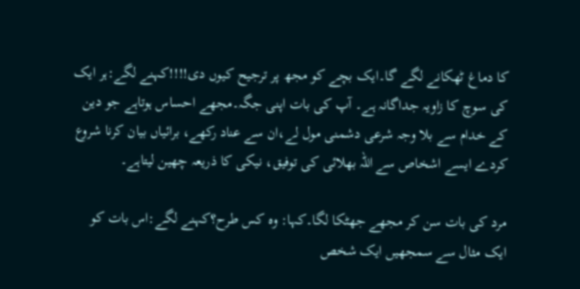کا دماغ ٹھکانے لگے گا۔ایک بچے کو مجھ پر ترجیح کیوں دی!!!!کہنے لگے:ہر ایک کی سوچ کا زاویہ جداگانہ ہے۔ آپ کی بات اپنی جگہ۔مجھے احساس ہوتاہے جو دین کے خدام سے بلا وجہ شرعی دشمنی مول لے،ان سے عناد رکھے، برائیاں بیان کرنا شروع کردے ایسے اشخاص سے اللہ بھلائی کی توفیق، نیکی کا ذریعہ چھین لیتاہے۔

مرد کی بات سن کر مجھے جھٹکا لگا۔کہا: وہ کس طرح؟کہنے لگے:اس بات کو ایک مثال سے سمجھیں ایک شخص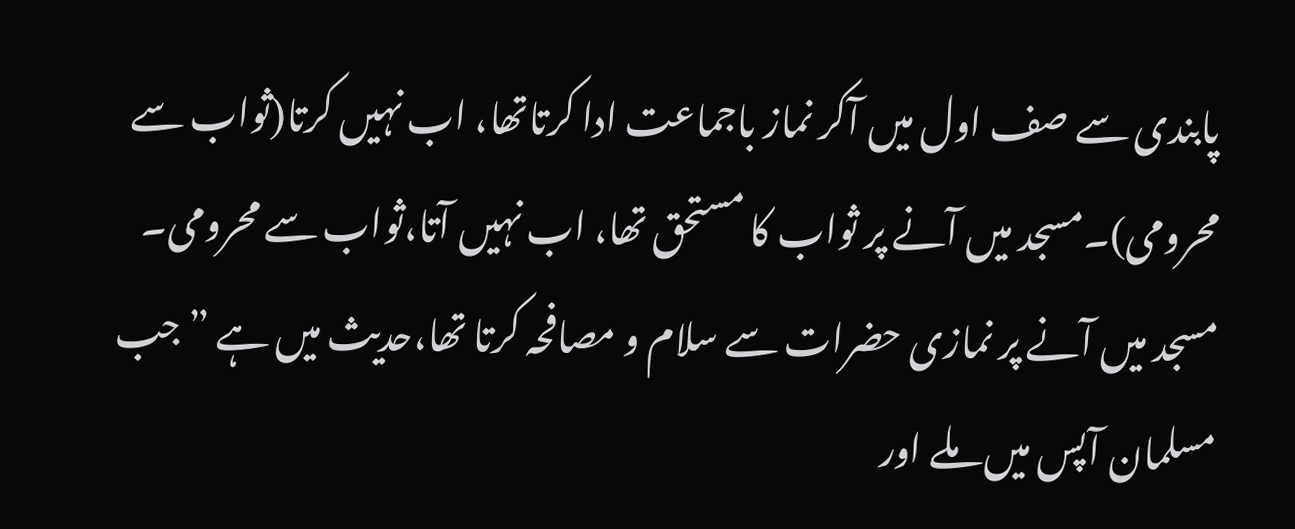پابندی سے صف اول میں آکر نماز باجماعت ادا کرتاتھا، اب نہیں کرتا(ثواب سے محرومی)۔مسجد میں آنے پر ثواب کا مستحق تھا، اب نہیں آتا،ثواب سے محرومی۔ مسجد میں آنے پر نمازی حضرات سے سلام و مصافحہ کرتا تھا،حدیث میں ہے ”جب مسلمان آپس میں ملے اور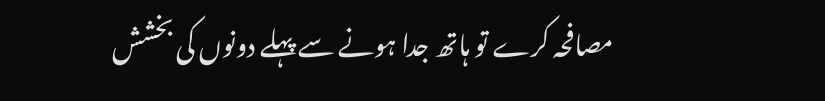مصافحہ کرے تو ہاتھ جدا ہونے سے پہلے دونوں کی بخشش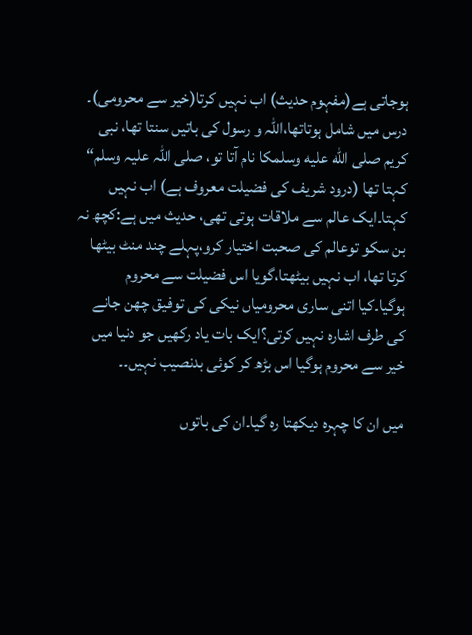ہوجاتی ہے(مفہوم حدیث) اب نہیں کرتا(خیر سے محرومی)۔ درس میں شامل ہوتاتھا،اللہ و رسول کی باتیں سنتا تھا، نبی کریم صلى الله عليه وسلمکا نام آتا تو، صلی اللہ علیہ وسلم“ کہتا تھا (درود شریف کی فضیلت معروف ہے) اب نہیں کہتا۔ایک عالم سے ملاقات ہوتی تھی، حدیث میں ہے:کچھ نہ بن سکو توعالم کی صحبت اختیار کرو،پہلے چند منٹ بیٹھا کرتا تھا، اب نہیں بیٹھتا،گویا اس فضیلت سے محروم ہوگیا۔کیا اتنی ساری محرومیاں نیکی کی توفیق چھن جانے کی طرف اشارہ نہیں کرتی؟ایک بات یاد رکھیں جو دنیا میں خیر سے محروم ہوگیا اس بڑھ کر کوئی بدنصیب نہیں۔۔

میں ان کا چہرہ دیکھتا رہ گیا۔ان کی باتوں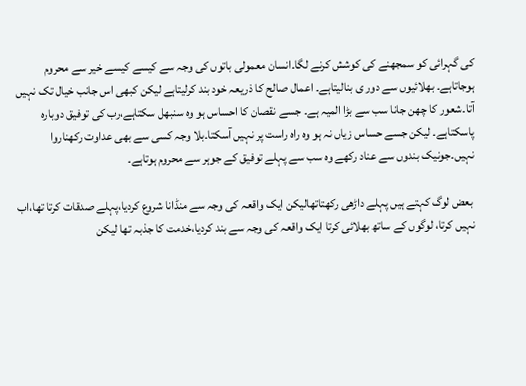کی گہرائی کو سمجھنے کی کوشش کرنے لگا۔انسان معمولی باتوں کی وجہ سے کیسے کیسے خیر سے محروم ہوجاتاہے۔ بھلائیوں سے دور ی بنالیتاہے۔ اعمال صالح کا ذریعہ خود بند کرلیتاہے لیکن کبھی اس جانب خیال تک نہیں آتا۔شعور کا چھن جانا سب سے بڑا المیہ ہے۔ جسے نقصان کا احساس ہو وہ سنبھل سکتاہے،رب کی توفیق دوبارہ پاسکتاہے۔ لیکن جسے حساس زیاں نہ ہو وہ راہ راست پر نہیں آسکتا۔بلا وجہ کسی سے بھی عداوت رکھناروا نہیں۔جونیک بندوں سے عناد رکھے وہ سب سے پہلے توفیق کے جوہر سے محروم ہوتاہے۔

 بعض لوگ کہتے ہیں پہلے داڑھی رکھتاتھالیکن ایک واقعہ کی وجہ سے منڈانا شروع کردیا،پہلے صدقات کرتا تھا،اب نہیں کرتا، لوگوں کے ساتھ بھلائی کرتا ایک واقعہ کی وجہ سے بند کردیا،خدمت کا جذبہ تھا لیکن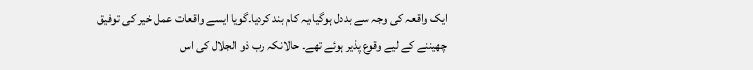ایک واقعہ کی وجہ سے بددل ہوگیا،یہ کام بند کردیا۔گویا ایسے واقعات عمل خیر کی توفیق چھیننے کے لیے وقوع پذیر ہوئے تھے۔ حالانکہ رب ذو الجلال کی اس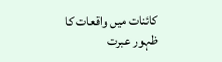کائنات میں واقعات کا ظہور عبرت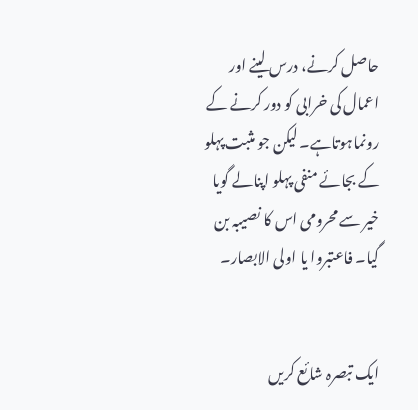حاصل کرنے، درس لینے اور اعمال کی خرابی کو دور کرنے کے رونماہوتاہے۔ لیکن جو مثبت پہلو کے بجائے منفی پہلو اپنالے گویا خیر سے محرومی اس کا نصیبہ بن گیا۔ فاعتبروا یا اولی الابصار۔


ایک تبصرہ شائع کریں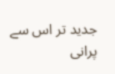جدید تر اس سے پرانی